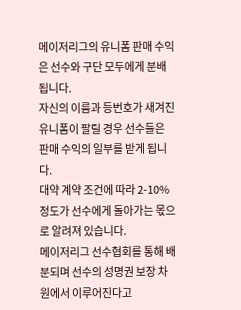메이저리그의 유니폼 판매 수익은 선수와 구단 모두에게 분배됩니다.
자신의 이름과 등번호가 새겨진 유니폼이 팔릴 경우 선수들은 판매 수익의 일부를 받게 됩니다.
대약 계약 조건에 따라 2-10%정도가 선수에게 돌아가는 몫으로 알려져 있습니다.
메이저리그 선수협회를 통해 배분되며 선수의 성명권 보장 차원에서 이루어진다고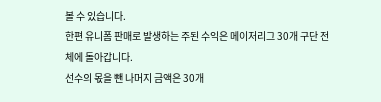볼 수 있습니다.
한편 유니폼 판매로 발생하는 주된 수익은 메이저리그 30개 구단 전체에 돌아갑니다.
선수의 몫을 뺀 나머지 금액은 30개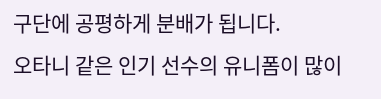구단에 공평하게 분배가 됩니다.
오타니 같은 인기 선수의 유니폼이 많이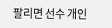팔리면 선수 개인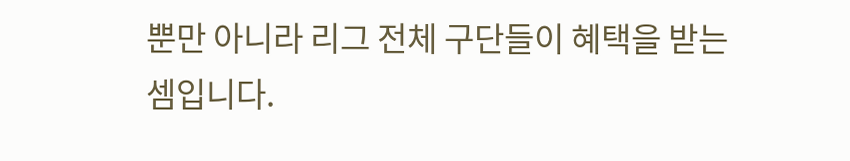뿐만 아니라 리그 전체 구단들이 혜택을 받는 셈입니다.